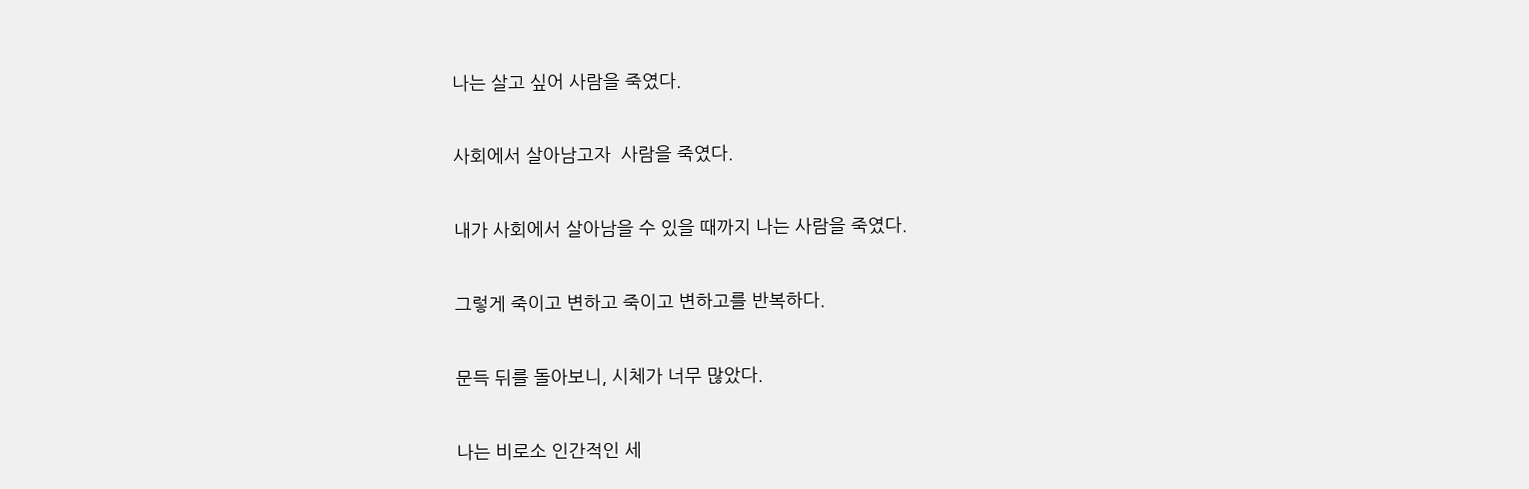나는 살고 싶어 사람을 죽였다.


사회에서 살아남고자  사람을 죽였다.


내가 사회에서 살아남을 수 있을 때까지 나는 사람을 죽였다.


그렇게 죽이고 변하고 죽이고 변하고를 반복하다.


문득 뒤를 돌아보니, 시체가 너무 많았다.


나는 비로소 인간적인 세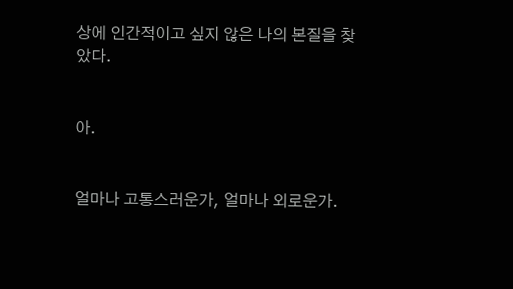상에 인간적이고 싶지 않은 나의 본질을 찾았다.


아.


얼마나 고통스러운가, 얼마나 외로운가.